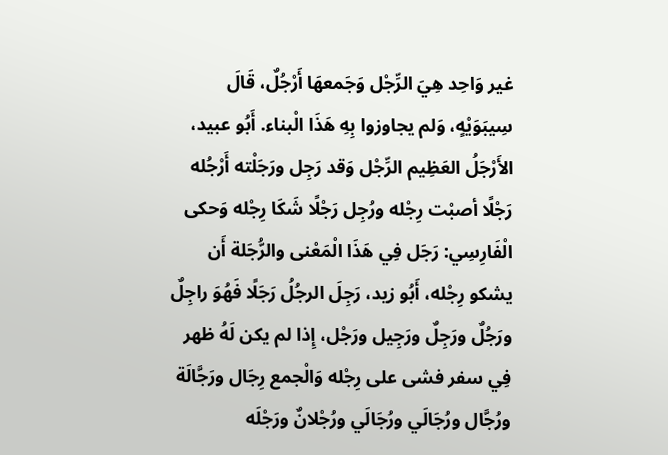غير وَاحِد هِيَ الرِّجْل وَجَمعهَا أَرْجُلٌ، قَالَ سِيبَوَيْهٍ، وَلم يجاوزوا بِهِ هَذَا الْبناء. أَبُو عبيد، الأَرْجَلُ العَظِيم الرِّجْل وَقد رَجِل ورَجَلْته أَرْجُله رَجْلًا أصبْت رِجْله ورُجِل رَجْلًا شَكَا رِجْله وَحكى الْفَارِسِي: رَجَل فِي هَذَا الْمَعْنى والرُّجَلة أَن يشكو رِجْله، أَبُو زيد، رَجِلَ الرجُلُ رَجَلًا فَهُوَ راجِلٌ ورَجُلٌ ورَجِلٌ ورَجِيل ورَجْل، إِذا لم يكن لَهُ ظهر فِي سفر فشى على رِجْله وَالْجمع رِجَال ورَجَّالَة ورُجَّال ورُجَالَي ورُجَالَي ورُجْلانٌ ورَجْلَه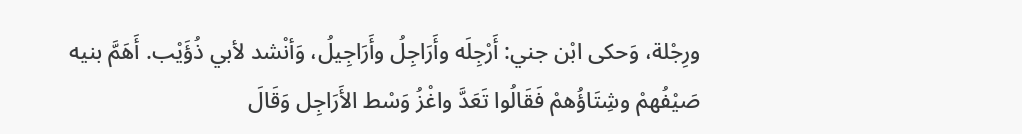ورِجْلة، وَحكى ابْن جني: أَرْجِلَه وأَرَاجِلُ وأَرَاجِيلُ، وَأنْشد لأبي ذُؤَيْب. أَهَمَّ بنيه صَيْفُهمْ وشِتَاؤُهمْ فَقَالُوا تَعَدَّ واغْزُ وَسْط الأَرَاجِل وَقَالَ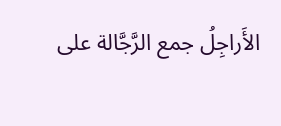الأَراجِلُ جمع الرَّجَّالة على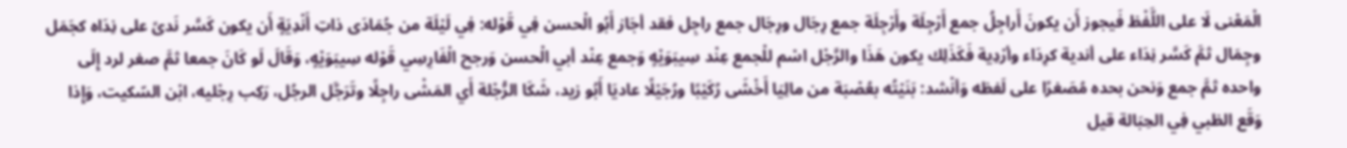الْمَعْنى لَا على اللَّفْظ فَيجوز أَن يكونَ أَراجِلُ جمع أَرْجِلَة وأَرْجِلَة جمع رِجَال ورِجَال جمع راجِل فقد أجَاز أَبُو الْحسن فِي قَوْله: فِي لَيْلَة من جُمَادَى ذاتِ أَنْدِيَةٍ أَن يكون كَسَّر نَدىً على نِدَاه كجَمَل وجِمَال ثمَّ كَسَّر نِدَاء على أندية كرِدَاء وأرْدِية فَكَذَلِك يكون هَذَا والرَّجْل اسْم للْجمع عِنْد سِيبَوَيْهٍ وَجمع عِنْد أبي الْحسن وَرجح الْفَارِسِي قَوْله سِيبَوَيْهٍ، وَقَالَ لَو كَانَ جمعا ثمَّ صغر لرد إِلَى واحده ثمَّ جمع وَنحن بحده مُصَغرًا على لَفظه وَأنْشد: بَنَيْتُه بعُصْبَة من مالِيَا أَخْشَى رُكَيْبًا ورُجَيْلًا عاديَا أَبُو زيد، شَكَا الرُّجْلة أَي المَشْى راجِلًا وتَرَجَّل الرجُل، رَكِب رِجْليه، ابْن السّكيت، وَإِذا وَقَع الظبي فِي الحِبَالة قيل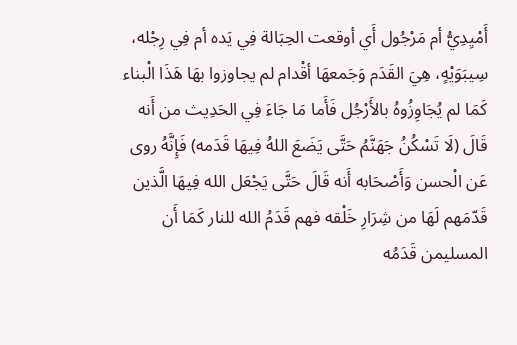أَمْيِدِيُّ أم مَرْجُول أَي أوقعت الحِبَالة فِي يَده أم فِي رِجْله، سِيبَوَيْهٍ، هِيَ القَدَم وَجَمعهَا أقْدام لم يجاوزوا بهَا هَذَا الْبناء كَمَا لم يُجَاوِزُوهُ بالأَرْجُل فَأَما مَا جَاءَ فِي الحَدِيث من أَنه قَالَ (لَا تَسْكُنُ جَهَنَّمُ حَتَّى يَضَعَ اللهُ فِيهَا قَدَمه) فَإِنَّهُ روى عَن الْحسن وَأَصْحَابه أَنه قَالَ حَتَّى يَجْعَل الله فِيهَا الَّذين قَدّمَهم لَهَا من شِرَارِ خَلْقه فهم قَدَمُ الله للنار كَمَا أَن المسليمن قَدَمُه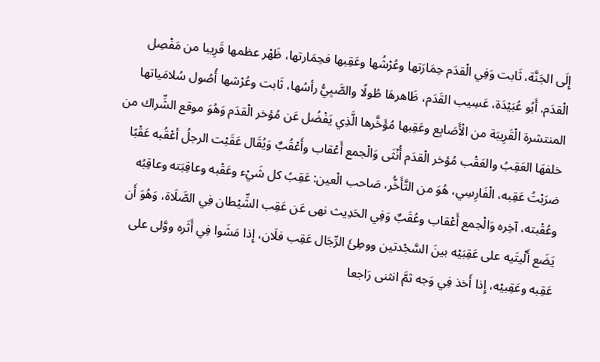إِلَى الجَنَّة، ثَابت وَفِي الْقدَم حِمَارَتها وعُرْشُها وعَقِبها فحِمَارتها، ظَهْر عظمها قَرِيبا من مَفْصِل الْقدَم. أَبُو عُبَيْدَة، عَسِيب القَدَم، ظَاهرهَا طُولًا والصَّبِيُّ رأسُها، ثَابت وعُرْشها أُصُول سُلامَياتها المنتشرة الْقَرِيبَة من الْأَصَابِع وعَقِبها مُؤَخَّرها الَّذِي يَفْضُل عَن مُؤخر الْقدَم وَهُوَ موقع الشِّراك من خلفهَا العَقِبُ والعَقْب مُؤخر الْقدَم أُنْثَى وَالْجمع أَعْقاب وأَعْقُبٌ وَيُقَال عَقَبْت الرجلُ أعْقُبه عَقْبًا ضرَبْتُ عَقِبه، الْفَارِسِي، هُوَ من التَّأَخُّر، صَاحب الْعين: عَقِبُ كل شَيْء وعَقْبه وعاقِبَته وعاقِبُه وعُقْبته، آخِره وَالْجمع أَعْقاب وعُقَبٌ وَفِي الحَدِيث نهى عَن عَقِب الشِّيْطان فِي الصَّلَاة، وَهُوَ أَن يَضَع أَلْيتَيه على عَقِبَيْه بينَ السَّجْدتين ووطِئَ الرِّجَال عَقِب فلَان، إِذا مَشَوا فِي أَثَره ووَّلى على عَقِبه وعَقِبيْه، إِذا أَخذ فِي وَجه ثمَّ انثنى رَاجعا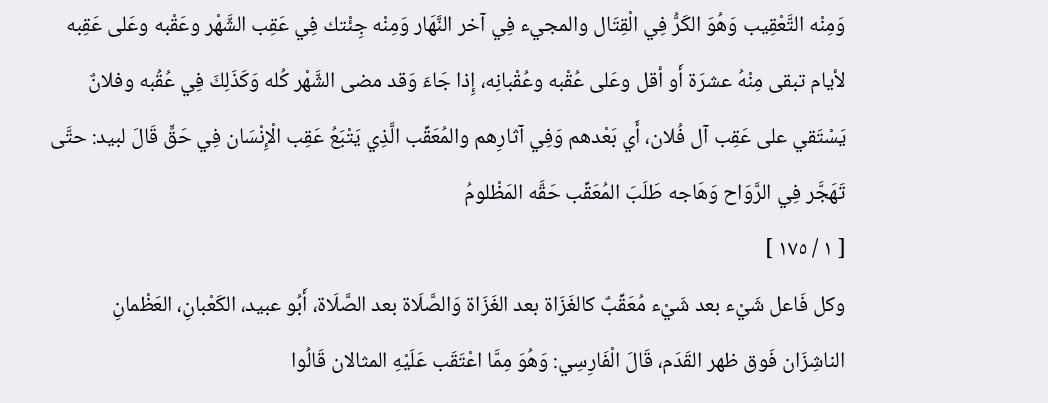وَمِنْه التَّعْقِيب وَهُوَ الكَرُّ فِي الْقِتَال والمجيء فِي آخر النَّهَار وَمِنْه جِئْتك فِي عَقِب الشَّهْر وعَقْبه وعَلى عَقِبه لأيام تبقى مِنْهُ عشرَة أَو أقل وعَلى عُقْبه وعُقْبانِه، إِذا جَاءَ وَقد مضى الشَّهْر كُله وَكَذَلِكَ فِي عُقُبه وفلانٌ يَسْتَقي على عَقِب آل فُلان، أَي بَعْدهم وَفِي آثارِهم والمُعَقِّب الَّذِي يَتْبَعُ عَقِب الْإِنْسَان فِي حَقٍّ قَالَ لبيد: حتَّى تَهَجَّر فِي الرَّوَاح وَهَاجه طَلَبَ المُعَقِّب حَقَّه المَظْلومُ
[ ١ / ١٧٥ ]
وكل فَاعل شَيْء بعد شَيْء مُعَقِّبٌ كالغَزَاة بعد الغَزَاة وَالصَّلَاة بعد الصَّلَاة، أَبُو عبيد، الكَعْبانِ، العَظْمانِ الناشِزَان فَوق ظهر القَدَم، قَالَ الْفَارِسِي: وَهُوَ مِمَّا اعْتَقَب عَلَيْهِ المثالان قَالُوا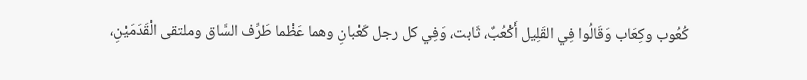كُعُوب وكِعَاب وَقَالُوا فِي القَلِيل أَكْعُبٌ، ثَابت، وَفِي كل رجل كَعْبانِ وهما عَظْما طَرِّف السَّاق وملتقى الْقَدَمَيْنِ،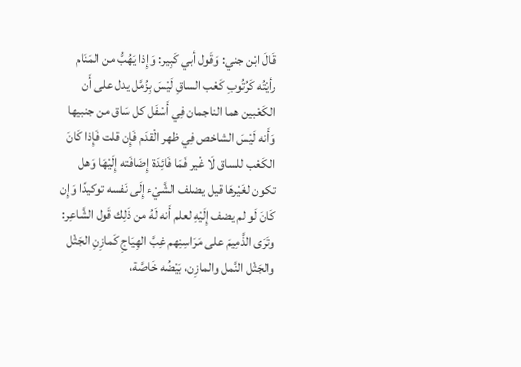قَالَ ابْن جني: وَقَول أبي كَبِير: وَإِذا يَهُبُّ من المَنَام رأيْتُه كَرُتُوبِ كَعْب الساقِ لَيْسَ بِزُمَّل يدل على أَن الكَعْبين هما الناجمان فِي أَسْفَل كل سَاق من جنبيها وَأَنه لَيْسَ الشاخص فِي ظهر الْقدَم فَإِن قلت فَإِذا كَانَ الكَعْب للساق لَا غْير فَمَا فَائِدَة إِضَافَته إِلَيْهَا وَهل تكون لغَيْرهَا قيل يضلف الشَّيْء إِلَى نَفسه توكيدًا وَإِن كَانَ لَو لم يضف إِلَيْهِ لعلم أَنه لَهُ من ذَلِك قَول الشَّاعِر: وتَرَى الذَّمِيمَ على مَرَاسِنِهم غِبَّ الهِيَاجِ كَمازِنِ الجَثْل والجَثْل النَّمل والمازِن، بَيْضُه خَاصَّة،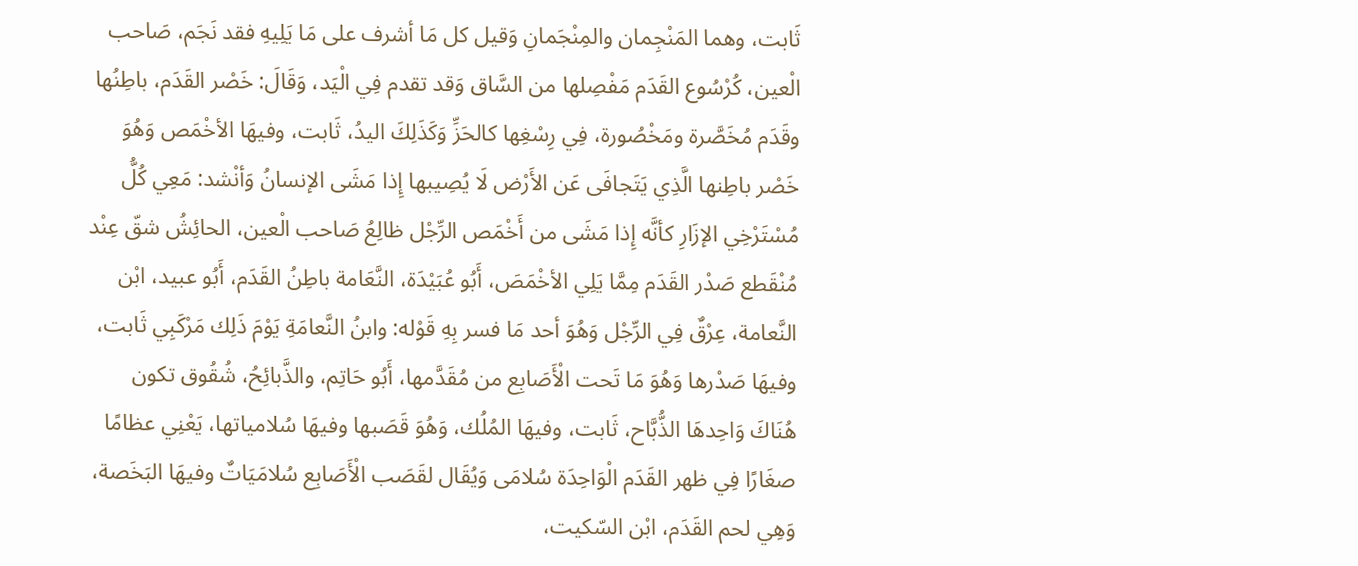ثَابت، وهما المَنْجِمان والمِنْجَمانِ وَقيل كل مَا أشرف على مَا يَلِيهِ فقد نَجَم، صَاحب الْعين، كُرْسُوع القَدَم مَفْصِلها من السَّاق وَقد تقدم فِي الْيَد، وَقَالَ: خَصْر القَدَم، باطِنُها وقَدَم مُخَصَّرة ومَخْصُورة، فِي رِسْغِها كالحَزِّ وَكَذَلِكَ اليدُ، ثَابت، وفيهَا الأخْمَص وَهُوَ خَصْر باطِنها الَّذِي يَتَجافَى عَن الأَرْض لَا يُصِيبها إِذا مَشَى الإنسانُ وَأنْشد: مَعِي كُلُّ مُسْتَرْخِي الإزَارِ كأنَّه إِذا مَشَى من أَخْمَص الرِّجْل ظالِعُ صَاحب الْعين، الحائِشُ شقّ عِنْد مُنْقَطع صَدْر القَدَم مِمَّا يَلِي الأخْمَصَ، أَبُو عُبَيْدَة، النَّعَامة باطِنُ القَدَم، أَبُو عبيد، ابْن النَّعامة، عِرْقٌ فِي الرِّجْل وَهُوَ أحد مَا فسر بِهِ قَوْله: وابنُ النَّعامَةِ يَوْمَ ذَلِك مَرْكَبِي ثَابت، وفيهَا صَدْرها وَهُوَ مَا تَحت الْأَصَابِع من مُقَدَّمها، أَبُو حَاتِم، والذَّبائِحُ، شُقُوق تكون هُنَاكَ وَاحِدهَا الذُّبَّاح، ثَابت، وفيهَا المُلُك، وَهُوَ قَصَبها وفيهَا سُلامياتها، يَعْنِي عظامًا صغَارًا فِي ظهر القَدَم الْوَاحِدَة سُلامَى وَيُقَال لقَصَب الْأَصَابِع سُلامَيَاتٌ وفيهَا البَخَصة، وَهِي لحم القَدَم، ابْن السّكيت،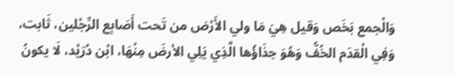وَالْجمع بَخَص وَقيل هِيَ مَا ولي الأَرْض من تَحت أَصَابِع الرِّجْلين، ثَابت، وَفِي الْقدَم الخُفُّ وَهُوَ حِذَاؤُها الَّذِي يَلِي الأرضَ مِنْهَا، ابْن دُرَيْد، لَا يكونُ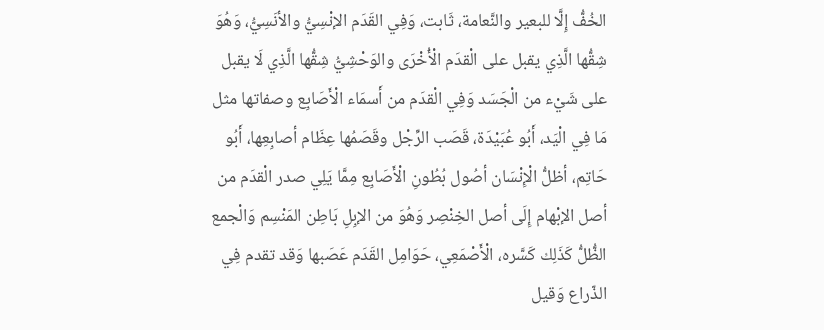الخُفُّ إِلَّا للبعير والنَّعامة، ثَابت، وَفِي القَدَم الإنْسِيُّ والأنَسِيُّ، وَهُوَ شِقُّها الَّذِي يقبل على الْقدَم الْأُخْرَى والوَحْشِيُّ شِقُّها الَّذِي لَا يقبل على شَيْء من الْجَسَد وَفِي الْقدَم من أَسمَاء الْأَصَابِع وصفاتها مثل مَا فِي الْيَد، أَبُو عُبَيْدَة، قَصَب الرِّجْل وقَصَمُها عِظَام أصابِعِها، أَبُو حَاتِم، أظلُّ الْإِنْسَان أصُول بُطُونِ الْأَصَابِع مِمَّا يَلِي صدر الْقدَم من أصل الإبْهام إِلَى أصل الخِنْصِر وَهُوَ من الإبِلِ بَاطِن المَنْسِم وَالْجمع الظُّلُّ كَذَلِك كَسَّره، الْأَصْمَعِي، حَوَامِل القَدَم عَصَبها وَقد تقدم فِي الذّراع وَقيل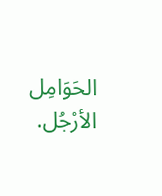الحَوَامِل الأرْجُل.